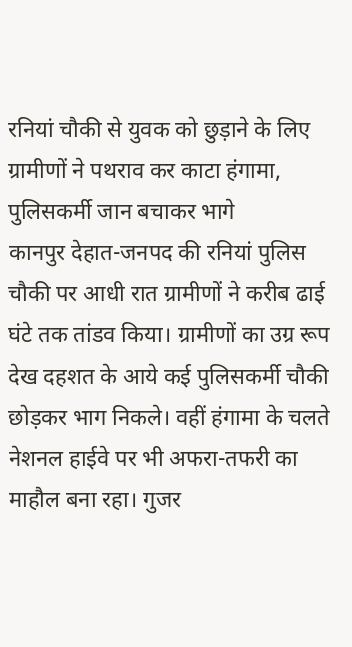रनियां चौकी से युवक को छुड़ाने के लिए ग्रामीणों ने पथराव कर काटा हंगामा, पुलिसकर्मी जान बचाकर भागे
कानपुर देहात-जनपद की रनियां पुलिस चौकी पर आधी रात ग्रामीणों ने करीब ढाई घंटे तक तांडव किया। ग्रामीणों का उग्र रूप देख दहशत के आये कई पुलिसकर्मी चौकी छोड़कर भाग निकले। वहीं हंगामा के चलते नेशनल हाईवे पर भी अफरा-तफरी का माहौल बना रहा। गुजर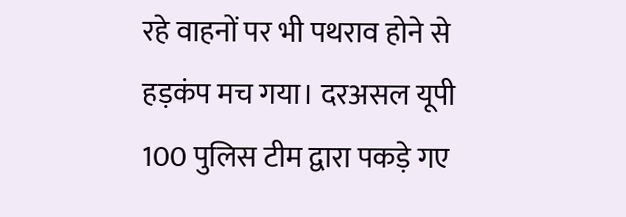रहे वाहनों पर भी पथराव होने से हड़कंप मच गया। दरअसल यूपी 100 पुलिस टीम द्वारा पकड़े गए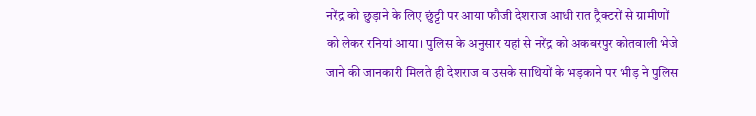नरेंद्र को छुड़ाने के लिए छुंट्टी पर आया फौजी देशराज आधी रात ट्रैक्टरों से ग्रामीणों को लेकर रनियां आया। पुलिस के अनुसार यहां से नरेंद्र को अकबरपुर कोतवाली भेजे जाने की जानकारी मिलते ही देशराज व उसके साथियों के भड़काने पर भीड़ ने पुलिस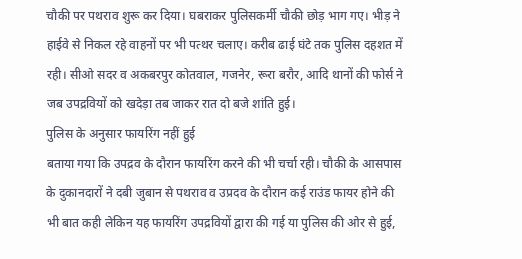चौकी पर पथराव शुरू कर दिया। घबराकर पुलिसकर्मी चौकी छोड़ भाग गए। भीड़ ने हाईवे से निकल रहे वाहनों पर भी पत्थर चलाए। करीब ढाई घंटे तक पुलिस दहशत में रही। सीओ सदर व अकबरपुर कोतवाल, गजनेर, रूरा बरौर, आदि थानों की फोर्स ने जब उपद्रवियों को खदेड़ा तब जाकर रात दो बजे शांति हुई।
पुलिस के अनुसार फायरिंग नहीं हुई
बताया गया कि उपद्रव के दौरान फायरिंग करने की भी चर्चा रही। चौकी के आसपास के दुकानदारों ने दबी जुबान से पथराव व उप्रदव के दौरान कई राउंड फायर होने की भी बात कही लेकिन यह फायरिंग उपद्रवियों द्वारा की गई या पुलिस की ओर से हुई,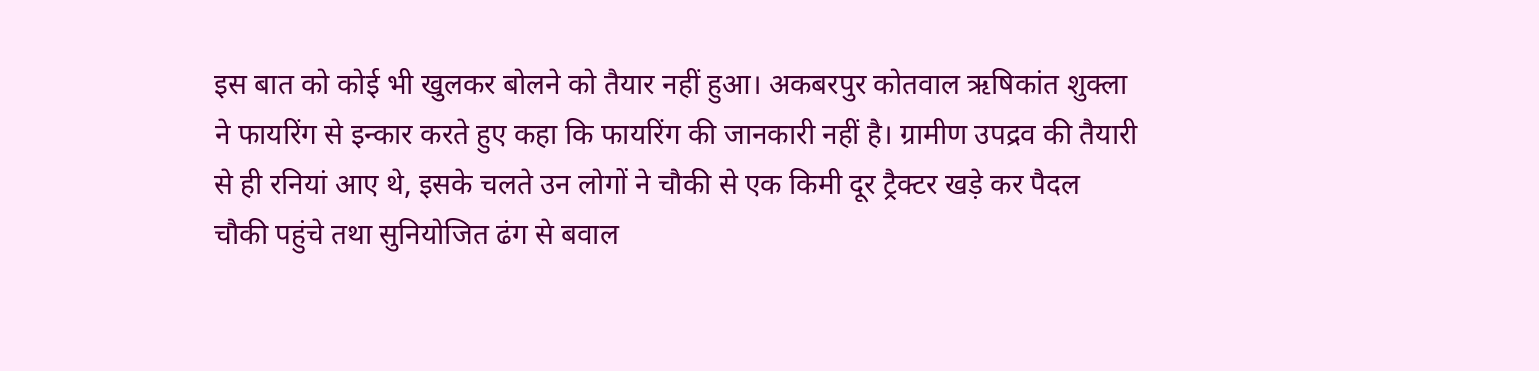इस बात को कोई भी खुलकर बोलने को तैयार नहीं हुआ। अकबरपुर कोतवाल ऋषिकांत शुक्ला ने फायरिंग से इन्कार करते हुए कहा कि फायरिंग की जानकारी नहीं है। ग्रामीण उपद्रव की तैयारी से ही रनियां आए थे, इसके चलते उन लोगों ने चौकी से एक किमी दूर ट्रैक्टर खड़े कर पैदल चौकी पहुंचे तथा सुनियोजित ढंग से बवाल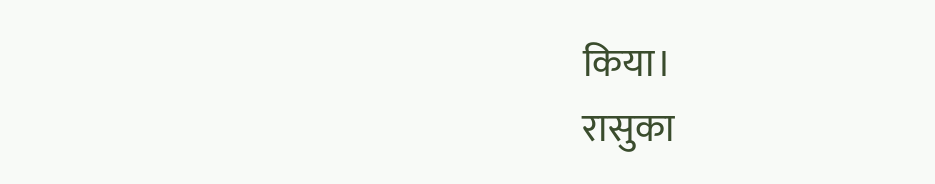किया।
रासुका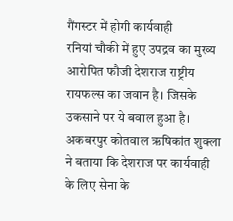गैंगस्टर में होगी कार्यवाही
रनियां चौकी में हुए उपद्रव का मुख्य आरोपित फौजी देशराज राष्ट्रीय रायफल्स का जवान है। जिसके उकसाने पर ये बवाल हुआ है। अकबरपुर कोतवाल ऋषिकांत शुक्ला ने बताया कि देशराज पर कार्यवाही के लिए सेना के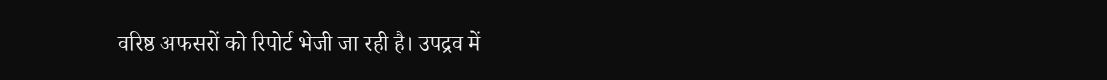वरिष्ठ अफसरों को रिपोर्ट भेजी जा रही है। उपद्रव में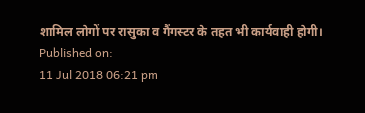शामिल लोगों पर रासुका व गैंगस्टर के तहत भी कार्यवाही होगी।
Published on:
11 Jul 2018 06:21 pm